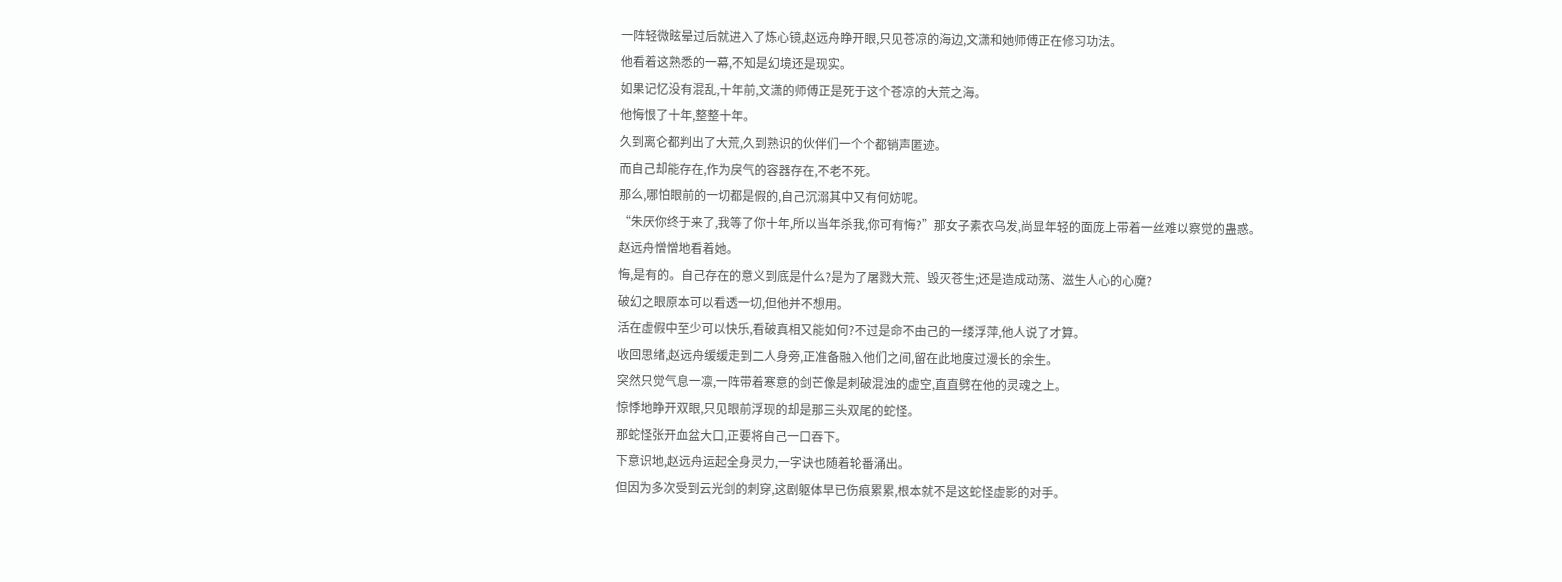一阵轻微眩晕过后就进入了炼心镜,赵远舟睁开眼,只见苍凉的海边,文潇和她师傅正在修习功法。
他看着这熟悉的一幕,不知是幻境还是现实。
如果记忆没有混乱,十年前,文潇的师傅正是死于这个苍凉的大荒之海。
他悔恨了十年,整整十年。
久到离仑都判出了大荒,久到熟识的伙伴们一个个都销声匿迹。
而自己却能存在,作为戾气的容器存在,不老不死。
那么,哪怕眼前的一切都是假的,自己沉溺其中又有何妨呢。
“朱厌你终于来了,我等了你十年,所以当年杀我,你可有悔?”那女子素衣乌发,尚显年轻的面庞上带着一丝难以察觉的蛊惑。
赵远舟憎憎地看着她。
悔,是有的。自己存在的意义到底是什么?是为了屠戮大荒、毁灭苍生;还是造成动荡、滋生人心的心魔?
破幻之眼原本可以看透一切,但他并不想用。
活在虚假中至少可以快乐,看破真相又能如何?不过是命不由己的一缕浮萍,他人说了才算。
收回思绪,赵远舟缓缓走到二人身旁,正准备融入他们之间,留在此地度过漫长的余生。
突然只觉气息一凛,一阵带着寒意的剑芒像是刺破混浊的虚空,直直劈在他的灵魂之上。
惊悸地睁开双眼,只见眼前浮现的却是那三头双尾的蛇怪。
那蛇怪张开血盆大口,正要将自己一口吞下。
下意识地,赵远舟运起全身灵力,一字诀也随着轮番涌出。
但因为多次受到云光剑的刺穿,这剧躯体早已伤痕累累,根本就不是这蛇怪虚影的对手。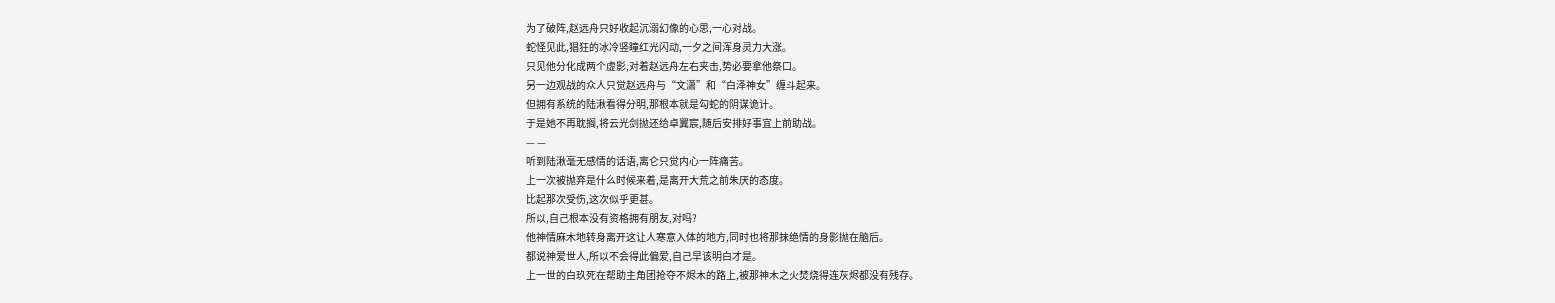为了破阵,赵远舟只好收起沉溺幻像的心思,一心对战。
蛇怪见此,猖狂的冰冷竖瞳红光闪动,一夕之间浑身灵力大涨。
只见他分化成两个虚影,对着赵远舟左右夹击,势必要拿他祭口。
另一边观战的众人只觉赵远舟与“文潇”和“白泽神女”缠斗起来。
但拥有系统的陆湫看得分明,那根本就是勾蛇的阴谋诡计。
于是她不再耽搁,将云光剑抛还给卓翼宸,随后安排好事宜上前助战。
— —
听到陆湫毫无感情的话语,离仑只觉内心一阵痛苦。
上一次被抛弃是什么时候来着,是离开大荒之前朱厌的态度。
比起那次受伤,这次似乎更甚。
所以,自己根本没有资格拥有朋友,对吗?
他神情麻木地转身离开这让人寒意入体的地方,同时也将那抹绝情的身影抛在脑后。
都说神爱世人,所以不会得此偏爱,自己早该明白才是。
上一世的白玖死在帮助主角团抢夺不烬木的路上,被那神木之火焚烧得连灰烬都没有残存。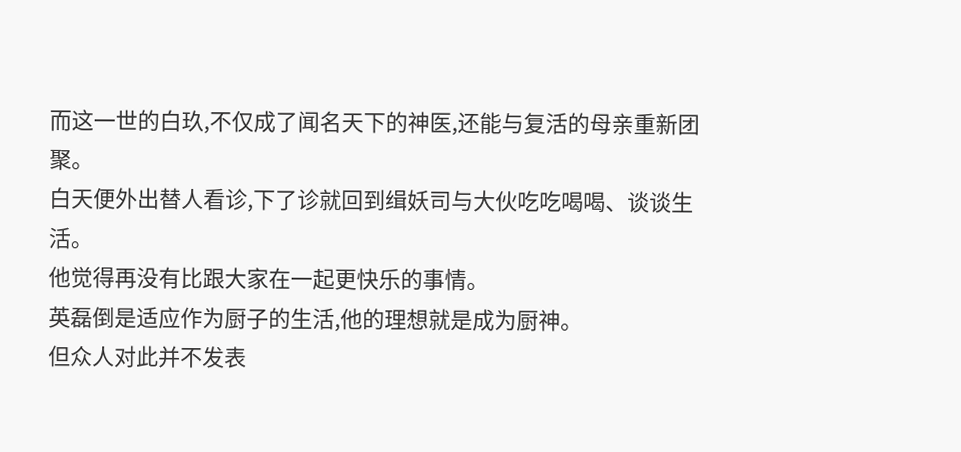而这一世的白玖,不仅成了闻名天下的神医,还能与复活的母亲重新团聚。
白天便外出替人看诊,下了诊就回到缉妖司与大伙吃吃喝喝、谈谈生活。
他觉得再没有比跟大家在一起更快乐的事情。
英磊倒是适应作为厨子的生活,他的理想就是成为厨神。
但众人对此并不发表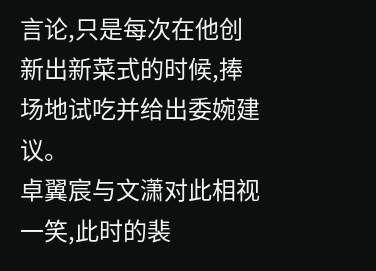言论,只是每次在他创新出新菜式的时候,捧场地试吃并给出委婉建议。
卓翼宸与文潇对此相视一笑,此时的裴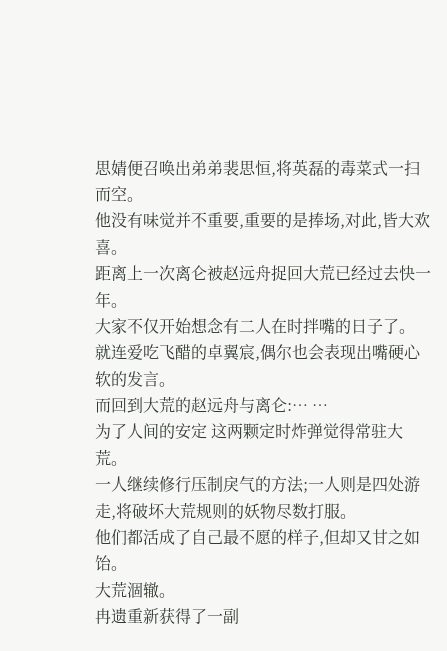思婧便召唤出弟弟裴思恒,将英磊的毒菜式一扫而空。
他没有味觉并不重要,重要的是捧场,对此,皆大欢喜。
距离上一次离仑被赵远舟捉回大荒已经过去快一年。
大家不仅开始想念有二人在时拌嘴的日子了。
就连爱吃飞醋的卓翼宸,偶尔也会表现出嘴硬心软的发言。
而回到大荒的赵远舟与离仑:… …
为了人间的安定 这两颗定时炸弹觉得常驻大荒。
一人继续修行压制戾气的方法;一人则是四处游走,将破坏大荒规则的妖物尽数打服。
他们都活成了自己最不愿的样子,但却又甘之如饴。
大荒涸辙。
冉遗重新获得了一副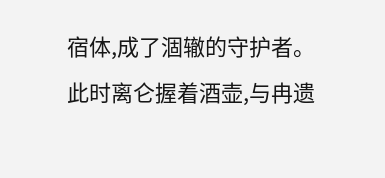宿体,成了涸辙的守护者。
此时离仑握着酒壶,与冉遗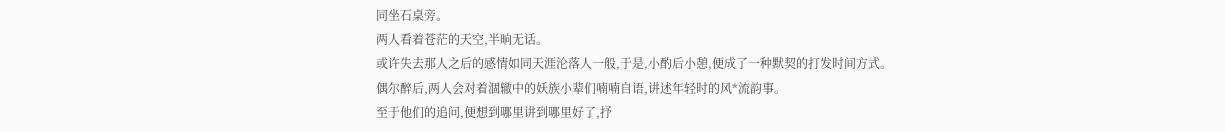同坐石桌旁。
两人看着苍茫的天空,半晌无话。
或许失去那人之后的感情如同天涯沦落人一般,于是,小酌后小憩,便成了一种默契的打发时间方式。
偶尔醉后,两人会对着涸辙中的妖族小辈们喃喃自语,讲述年轻时的风*流韵事。
至于他们的追问,便想到哪里讲到哪里好了,抒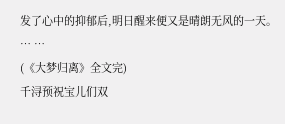发了心中的抑郁后,明日醒来便又是晴朗无风的一天。
… …
(《大梦归离》全文完)
千浔预祝宝儿们双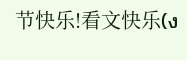节快乐!看文快乐(ง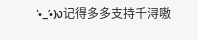•̀_•́)ง记得多多支持千浔嗷